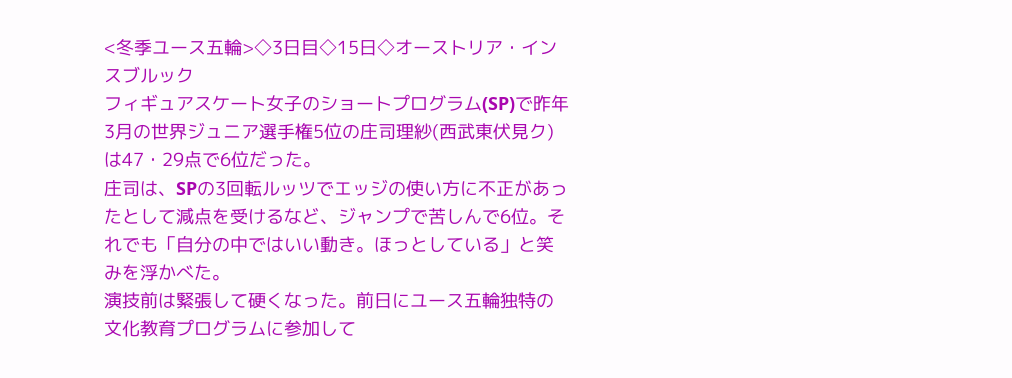<冬季ユース五輪>◇3日目◇15日◇オーストリア・インスブルック
フィギュアスケート女子のショートプログラム(SP)で昨年3月の世界ジュニア選手権5位の庄司理紗(西武東伏見ク)は47・29点で6位だった。
庄司は、SPの3回転ルッツでエッジの使い方に不正があったとして減点を受けるなど、ジャンプで苦しんで6位。それでも「自分の中ではいい動き。ほっとしている」と笑みを浮かべた。
演技前は緊張して硬くなった。前日にユース五輪独特の文化教育プログラムに参加して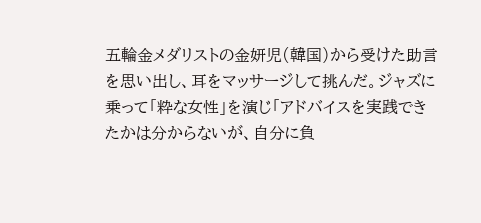五輪金メダリストの金妍児(韓国)から受けた助言を思い出し、耳をマッサージして挑んだ。ジャズに乗って「粋な女性」を演じ「アドバイスを実践できたかは分からないが、自分に負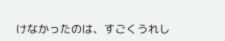けなかったのは、すごくうれし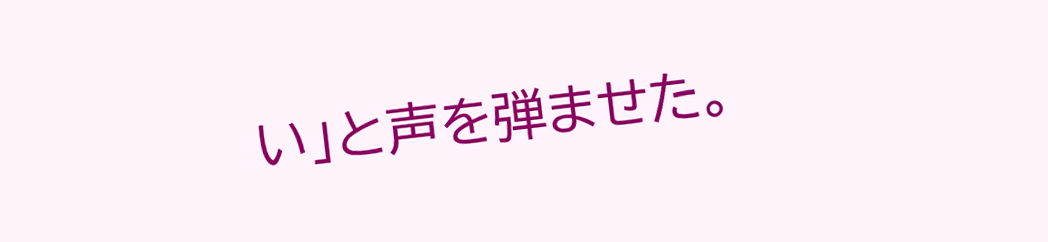い」と声を弾ませた。